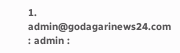1. admin@godagarinews24.com : admin :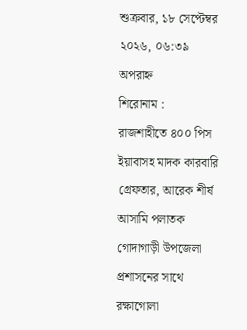শুক্রবার, ১৮ সেপ্টেম্বর ২০২৬, ০৬:৩৯ অপরাহ্ন
শিরোনাম :
রাজশাহীতে ৪০০ পিস ইয়াবাসহ মাদক কারবারি গ্রেফতার, আরেক শীর্ষ আসামি পলাতক গোদাগাড়ী উপজেলা প্রশাসনের সাথে রক্ষাগোলা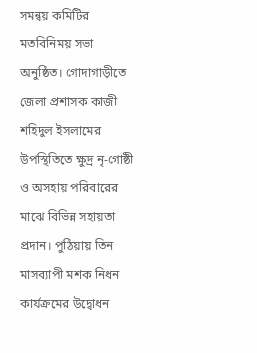সমন্বয় কমিটির মতবিনিময় সভা অনুষ্ঠিত। গোদাগাড়ীতে জেলা প্রশাসক কাজী শহিদুল ইসলামের উপস্থিতিতে ক্ষুদ্র নৃ-গোষ্ঠী ও অসহায় পরিবারের মাঝে বিভিন্ন সহায়তা প্রদান। পুঠিয়ায় তিন মাসব্যাপী মশক নিধন কার্যক্রমের উদ্বোধন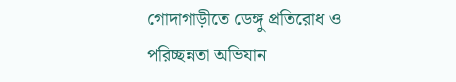গোদাগাড়ীতে ডেঙ্গু প্রতিরোধ ও পরিচ্ছন্নতা অভিযান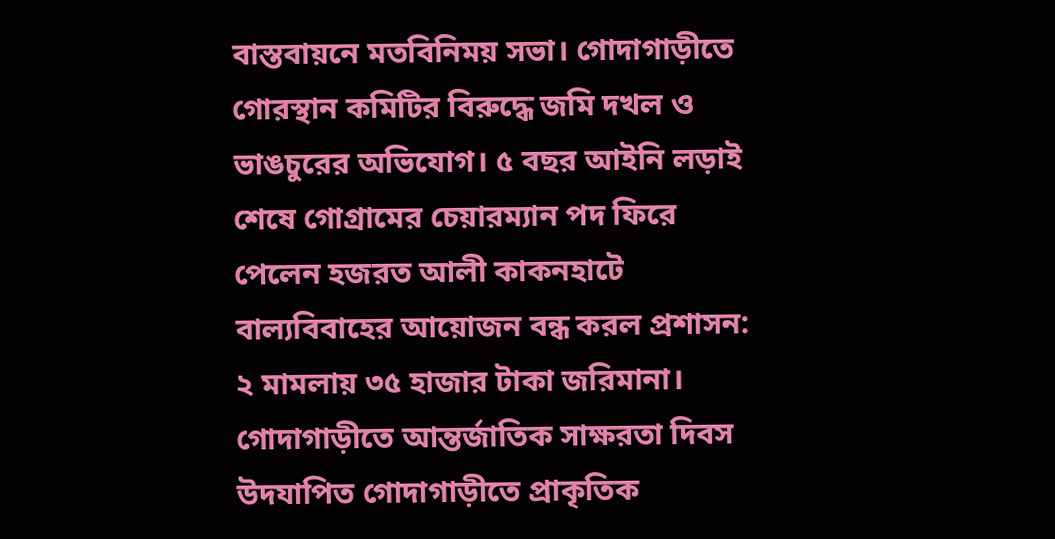বাস্তবায়নে মতবিনিময় সভা। গোদাগাড়ীতে গোরস্থান কমিটির বিরুদ্ধে জমি দখল ও ভাঙচুরের অভিযোগ। ৫ বছর আইনি লড়াই শেষে গোগ্রামের চেয়ারম্যান পদ ফিরে পেলেন হজরত আলী কাকনহাটে বাল্যবিবাহের আয়োজন বন্ধ করল প্রশাসন: ২ মামলায় ৩৫ হাজার টাকা জরিমানা। গোদাগাড়ীতে আন্তর্জাতিক সাক্ষরতা দিবস উদযাপিত গোদাগাড়ীতে প্রাকৃতিক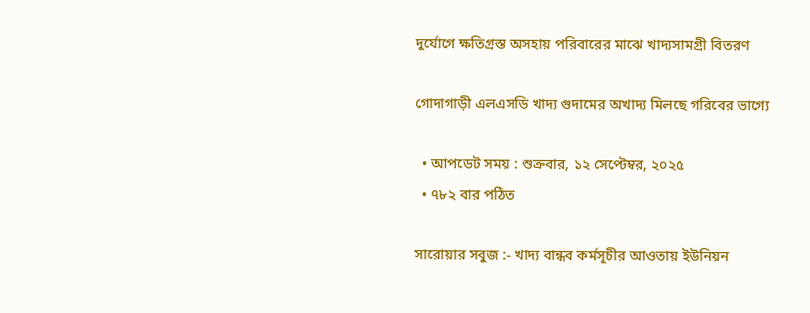দুর্যোগে ক্ষতিগ্রস্ত অসহায় পরিবারের মাঝে খাদ্যসামগ্রী বিতরণ

গোদাগাড়ী এলএসডি খাদ্য গুদামের অখাদ্য মিলছে গরিবের ভাগ্যে

  • আপডেট সময় : শুক্রবার, ১২ সেপ্টেম্বর, ২০২৫
  • ৭৮২ বার পঠিত

সারোয়ার সবুজ :- খাদ্য বান্ধব কর্মসূচীর আওতায় ইউনিয়ন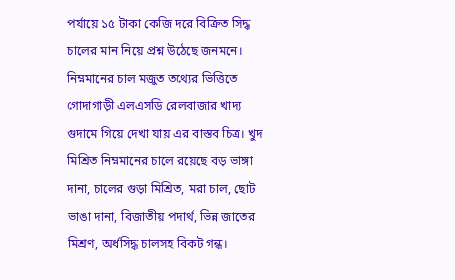পর্যায়ে ১৫ টাকা কেজি দরে বিক্রিত সিদ্ধ চালের মান নিয়ে প্রশ্ন উঠেছে জনমনে। নিম্নমানের চাল মজুত তথ্যের ভিত্তিতে গোদাগাড়ী এলএসডি রেলবাজার খাদ্য গুদামে গিয়ে দেখা যায় এর বাস্তব চিত্র। খুদ মিশ্রিত নিম্নমানের চালে রয়েছে বড় ভাঙ্গা দানা, চালের গুড়া মিশ্রিত, মরা চাল, ছোট ভাঙা দানা, বিজাতীয় পদার্থ, ভিন্ন জাতের মিশ্রণ, অর্ধসিদ্ধ চালসহ বিকট গন্ধ।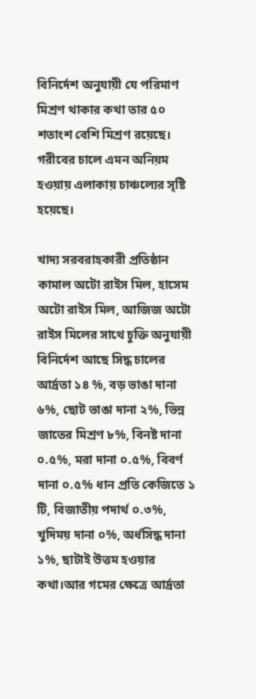বিনির্দেশ অনুযায়ী যে পরিমাণ মিশ্রণ থাকার কথা তার ৫০ শতাংশ বেশি মিশ্রণ রয়েছে। গরীবের চালে এমন অনিয়ম হওয়ায় এলাকায় চাঞ্চল্যের সৃষ্টি হয়েছে।

খাদ্য সরবরাহকারী প্রতিষ্ঠান কামাল অটো রাইস মিল, হাসেম অটো রাইস মিল, আজিজ অটো রাইস মিলের সাথে চুক্তি অনুযায়ী বিনির্দেশ আছে সিদ্ধ চালের আর্দ্রতা ১৪ %, বড় ভাঙা দানা ৬%, ছোট ভাঙা দানা ২%, ভিন্ন জাতের মিশ্রণ ৮%, বিনষ্ট দানা ০.৫%, মরা দানা ০.৫%, বিবর্ণ দানা ০.৫% ধান প্রতি কেজিতে ১ টি, বিজাতীয় পদার্থ ০.৩%, খুদিময় দানা ০%, অর্ধসিদ্ধ দানা ১%, ছাটাই উত্তম হওয়ার কথা।আর গমের ক্ষেত্রে আর্দ্রতা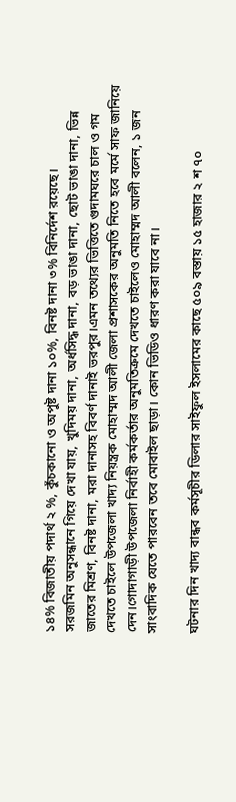১৪% বিজাতীয় পদার্থ ২ %, কুঁচকানো ও অপুষ্ট দানা ১০%, বিনষ্ট দানা ৩% বিনির্দেশ রয়েছে।
সরজমিন অনুসন্ধানে গিয়ে দেখা যায়, খুদিময় দানা, অর্ধসিদ্ধ দানা, বড় ভাঙা দানা, ছোট ভাঙা দানা, ভিন্ন জাতের মিশ্রণ, বিনষ্ট দানা, মরা দানাসহ বিবর্ণ দানাই ভরপুর।এমন তথ্যের ভিত্তিতে গুদামঘরে চাল ও গম দেখতে চাইলে উপজেলা খাদ্য নিয়ন্ত্রক মোহাম্মদ আলী জেলা প্রশাসকের অনুমতি নিতে হবে মর্মে সাফ জানিয়ে দেন।গোদাগাড়ী উপজেলা নির্বাহী কর্মকর্তার অনুমতিক্রমে দেখতে চাইলেও মোহাম্মদ আলী বলেন, ১ জন সাংবাদিক যেতে পারবেন তবে মোবাইল ছাড়া। কোন ভিডিও ধারণ করা যাবে না।

ঘটনার দিন খাদ্য বান্ধব কর্মসূচীর ডিলার সাইফুল ইসলামের কাছে ৫০৯ বস্তায় ১৫ হাজার ২ শ ৭০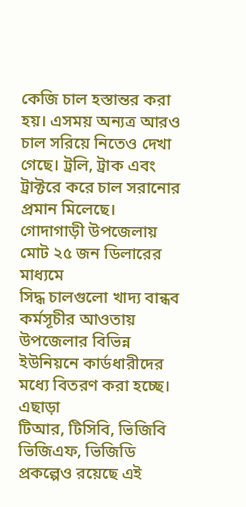কেজি চাল হস্তান্তর করা হয়। এসময় অন্যত্র আরও চাল সরিয়ে নিতেও দেখা গেছে। ট্রলি, ট্রাক এবং ট্রাক্টরে করে চাল সরানোর প্রমান মিলেছে।
গোদাগাড়ী উপজেলায় মোট ২৫ জন ডিলারের মাধ্যমে
সিদ্ধ চালগুলো খাদ্য বান্ধব কর্মসূচীর আওতায় উপজেলার বিভিন্ন ইউনিয়নে কার্ডধারীদের মধ্যে বিতরণ করা হচ্ছে। এছাড়া
টিআর, টিসিবি, ভিজিবি ভিজিএফ, ভিজিডি প্রকল্পেও রয়েছে এই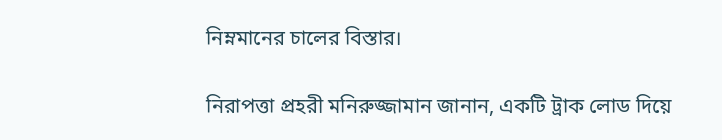নিম্নমানের চালের বিস্তার।

নিরাপত্তা প্রহরী মনিরুজ্জামান জানান, একটি ট্রাক লোড দিয়ে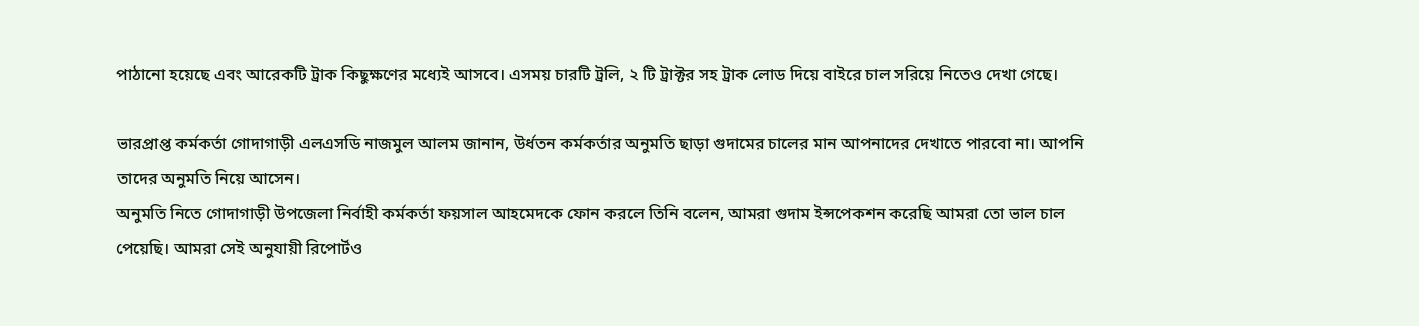পাঠানো হয়েছে এবং আরেকটি ট্রাক কিছুক্ষণের মধ্যেই আসবে। এসময় চারটি ট্রলি, ২ টি ট্রাক্টর সহ ট্রাক লোড দিয়ে বাইরে চাল সরিয়ে নিতেও দেখা গেছে।

ভারপ্রাপ্ত কর্মকর্তা গোদাগাড়ী এলএসডি নাজমুল আলম জানান, উর্ধতন কর্মকর্তার অনুমতি ছাড়া গুদামের চালের মান আপনাদের দেখাতে পারবো না। আপনি তাদের অনুমতি নিয়ে আসেন।
অনুমতি নিতে গোদাগাড়ী উপজেলা নির্বাহী কর্মকর্তা ফয়সাল আহমেদকে ফোন করলে তিনি বলেন, আমরা গুদাম ইন্সপেকশন করেছি আমরা তো ভাল চাল পেয়েছি। আমরা সেই অনুযায়ী রিপোর্টও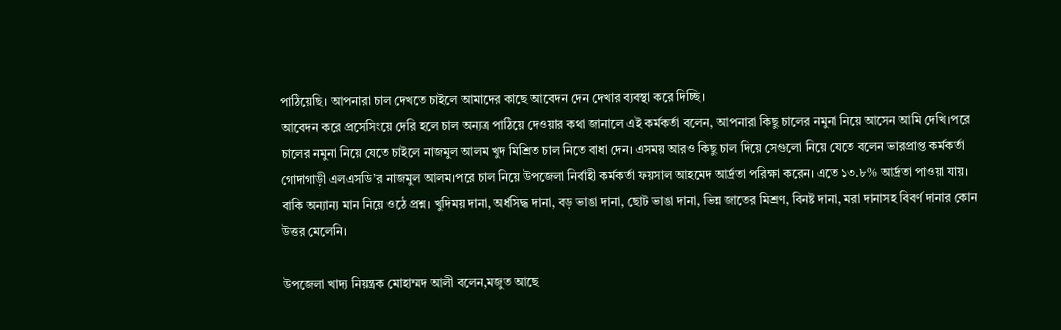পাঠিয়েছি। আপনারা চাল দেখতে চাইলে আমাদের কাছে আবেদন দেন দেখার ব্যবস্থা করে দিচ্ছি।
আবেদন করে প্রসেসিংয়ে দেরি হলে চাল অন্যত্র পাঠিয়ে দেওয়ার কথা জানালে এই কর্মকর্তা বলেন, আপনারা কিছু চালের নমুনা নিয়ে আসেন আমি দেখি।পরে চালের নমুনা নিয়ে যেতে চাইলে নাজমুল আলম খুদ মিশ্রিত চাল নিতে বাধা দেন। এসময় আরও কিছু চাল দিয়ে সেগুলো নিয়ে যেতে বলেন ভারপ্রাপ্ত কর্মকর্তা গোদাগাড়ী এলএসডি’র নাজমুল আলম।পরে চাল নিয়ে উপজেলা নির্বাহী কর্মকর্তা ফয়সাল আহমেদ আর্দ্রতা পরিক্ষা করেন। এতে ১৩.৮% আর্দ্রতা পাওয়া যায়। বাকি অন্যান্য মান নিয়ে ওঠে প্রশ্ন। খুদিময় দানা, অর্ধসিদ্ধ দানা, বড় ভাঙা দানা, ছোট ভাঙা দানা, ভিন্ন জাতের মিশ্রণ, বিনষ্ট দানা, মরা দানাসহ বিবর্ণ দানার কোন উত্তর মেলেনি।

উপজেলা খাদ্য নিয়ন্ত্রক মোহাম্মদ আলী বলেন,মজুত আছে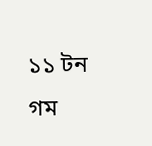১১ টন গম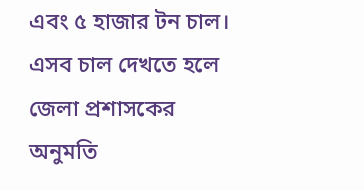এবং ৫ হাজার টন চাল। এসব চাল দেখতে হলে জেলা প্রশাসকের অনুমতি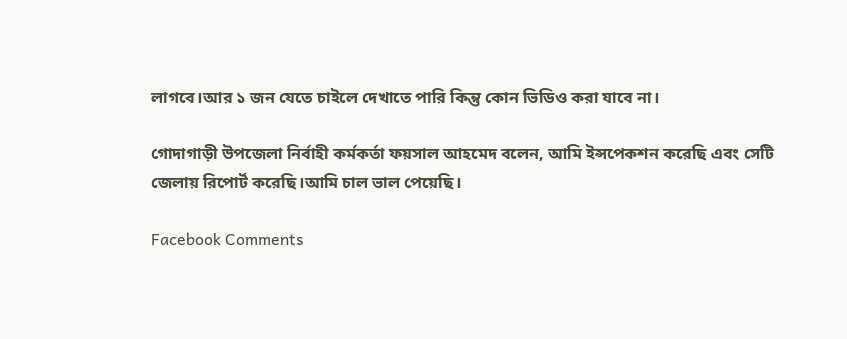লাগবে।আর ১ জন যেতে চাইলে দেখাতে পারি কিন্তু কোন ভিডিও করা যাবে না।

গোদাগাড়ী উপজেলা নির্বাহী কর্মকর্তা ফয়সাল আহমেদ বলেন, আমি ইন্সপেকশন করেছি এবং সেটি জেলায় রিপোর্ট করেছি।আমি চাল ভাল পেয়েছি।

Facebook Comments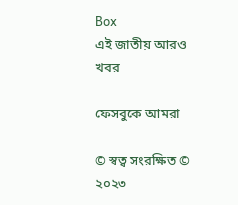Box
এই জাতীয় আরও খবর

ফেসবুকে আমরা

© স্বত্ব সংরক্ষিত © ২০২৩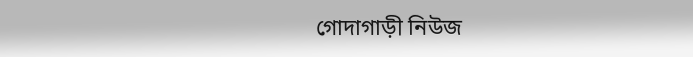গোদাগাড়ী নিউজ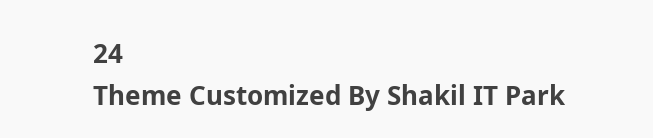24
Theme Customized By Shakil IT Park